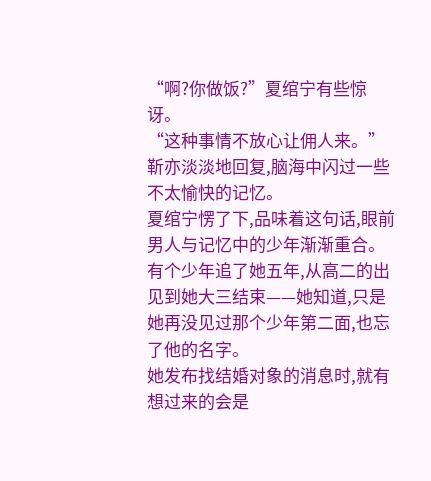“啊?你做饭?”夏绾宁有些惊讶。
“这种事情不放心让佣人来。”靳亦淡淡地回复,脑海中闪过一些不太愉快的记忆。
夏绾宁愣了下,品味着这句话,眼前男人与记忆中的少年渐渐重合。
有个少年追了她五年,从高二的出见到她大三结束——她知道,只是她再没见过那个少年第二面,也忘了他的名字。
她发布找结婚对象的消息时,就有想过来的会是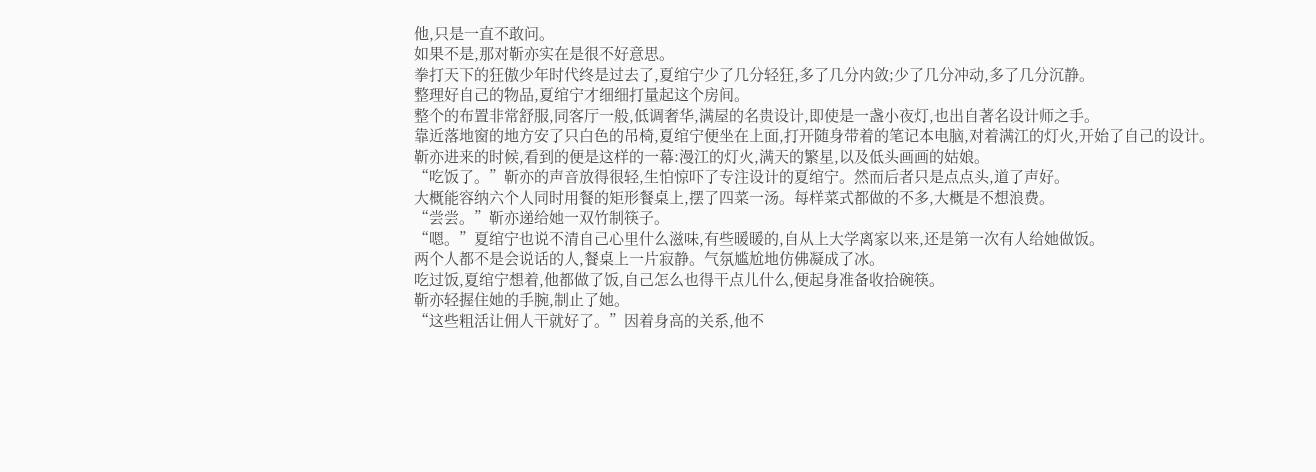他,只是一直不敢问。
如果不是,那对靳亦实在是很不好意思。
拳打天下的狂傲少年时代终是过去了,夏绾宁少了几分轻狂,多了几分内敛;少了几分冲动,多了几分沉静。
整理好自己的物品,夏绾宁才细细打量起这个房间。
整个的布置非常舒服,同客厅一般,低调奢华,满屋的名贵设计,即使是一盏小夜灯,也出自著名设计师之手。
靠近落地窗的地方安了只白色的吊椅,夏绾宁便坐在上面,打开随身带着的笔记本电脑,对着满江的灯火,开始了自己的设计。
靳亦进来的时候,看到的便是这样的一幕:漫江的灯火,满天的繁星,以及低头画画的姑娘。
“吃饭了。”靳亦的声音放得很轻,生怕惊吓了专注设计的夏绾宁。然而后者只是点点头,道了声好。
大概能容纳六个人同时用餐的矩形餐桌上,摆了四菜一汤。每样菜式都做的不多,大概是不想浪费。
“尝尝。”靳亦递给她一双竹制筷子。
“嗯。”夏绾宁也说不清自己心里什么滋味,有些暖暖的,自从上大学离家以来,还是第一次有人给她做饭。
两个人都不是会说话的人,餐桌上一片寂静。气氛尴尬地仿佛凝成了冰。
吃过饭,夏绾宁想着,他都做了饭,自己怎么也得干点儿什么,便起身准备收拾碗筷。
靳亦轻握住她的手腕,制止了她。
“这些粗活让佣人干就好了。”因着身高的关系,他不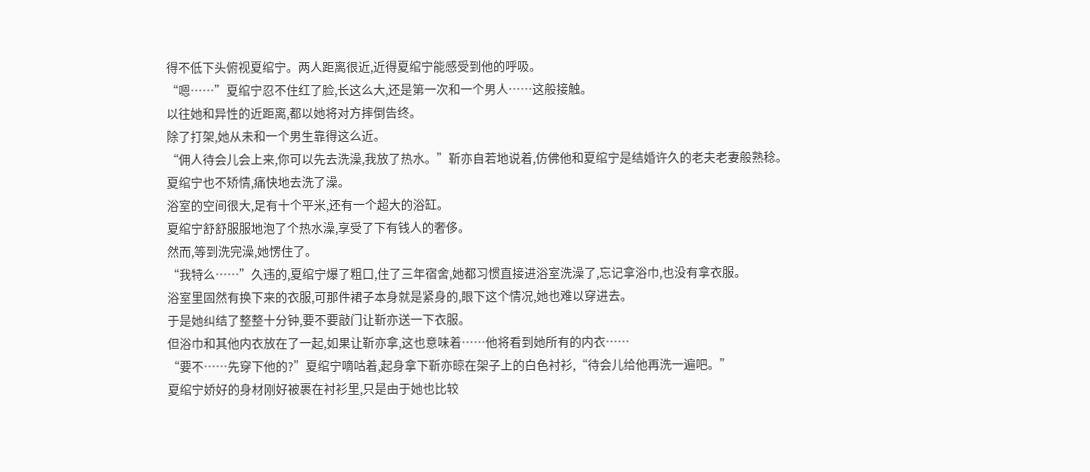得不低下头俯视夏绾宁。两人距离很近,近得夏绾宁能感受到他的呼吸。
“嗯……”夏绾宁忍不住红了脸,长这么大,还是第一次和一个男人……这般接触。
以往她和异性的近距离,都以她将对方摔倒告终。
除了打架,她从未和一个男生靠得这么近。
“佣人待会儿会上来,你可以先去洗澡,我放了热水。”靳亦自若地说着,仿佛他和夏绾宁是结婚许久的老夫老妻般熟稔。
夏绾宁也不矫情,痛快地去洗了澡。
浴室的空间很大,足有十个平米,还有一个超大的浴缸。
夏绾宁舒舒服服地泡了个热水澡,享受了下有钱人的奢侈。
然而,等到洗完澡,她愣住了。
“我特么……”久违的,夏绾宁爆了粗口,住了三年宿舍,她都习惯直接进浴室洗澡了,忘记拿浴巾,也没有拿衣服。
浴室里固然有换下来的衣服,可那件裙子本身就是紧身的,眼下这个情况,她也难以穿进去。
于是她纠结了整整十分钟,要不要敲门让靳亦送一下衣服。
但浴巾和其他内衣放在了一起,如果让靳亦拿,这也意味着……他将看到她所有的内衣……
“要不……先穿下他的?”夏绾宁嘀咕着,起身拿下靳亦晾在架子上的白色衬衫,“待会儿给他再洗一遍吧。”
夏绾宁娇好的身材刚好被裹在衬衫里,只是由于她也比较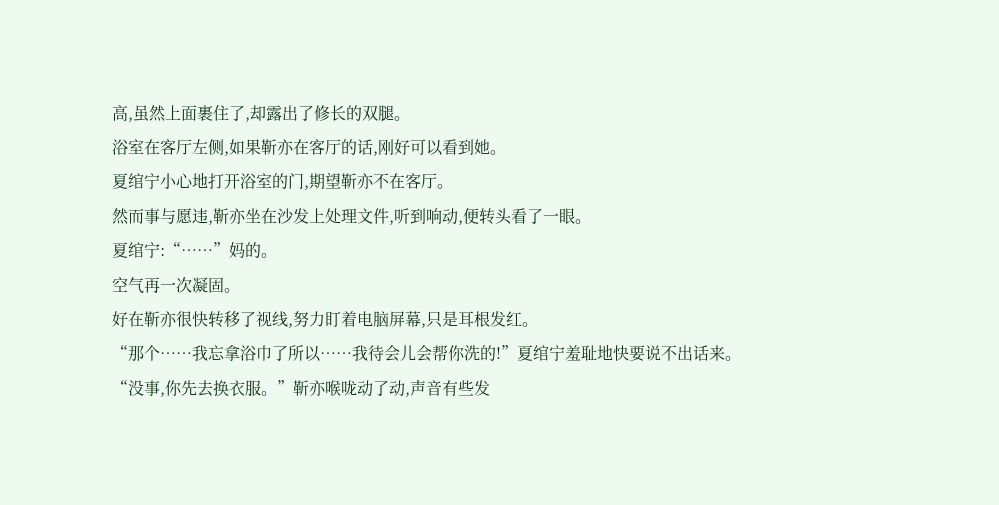高,虽然上面裹住了,却露出了修长的双腿。
浴室在客厅左侧,如果靳亦在客厅的话,刚好可以看到她。
夏绾宁小心地打开浴室的门,期望靳亦不在客厅。
然而事与愿违,靳亦坐在沙发上处理文件,听到响动,便转头看了一眼。
夏绾宁:“……”妈的。
空气再一次凝固。
好在靳亦很快转移了视线,努力盯着电脑屏幕,只是耳根发红。
“那个……我忘拿浴巾了所以……我待会儿会帮你洗的!”夏绾宁羞耻地快要说不出话来。
“没事,你先去换衣服。”靳亦喉咙动了动,声音有些发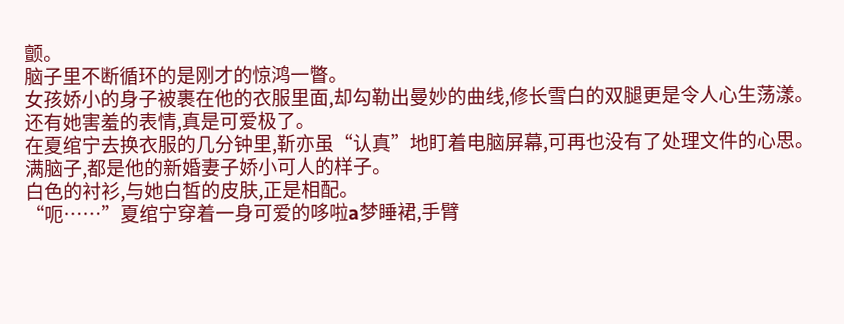颤。
脑子里不断循环的是刚才的惊鸿一瞥。
女孩娇小的身子被裹在他的衣服里面,却勾勒出曼妙的曲线,修长雪白的双腿更是令人心生荡漾。
还有她害羞的表情,真是可爱极了。
在夏绾宁去换衣服的几分钟里,靳亦虽“认真”地盯着电脑屏幕,可再也没有了处理文件的心思。
满脑子,都是他的新婚妻子娇小可人的样子。
白色的衬衫,与她白皙的皮肤,正是相配。
“呃……”夏绾宁穿着一身可爱的哆啦a梦睡裙,手臂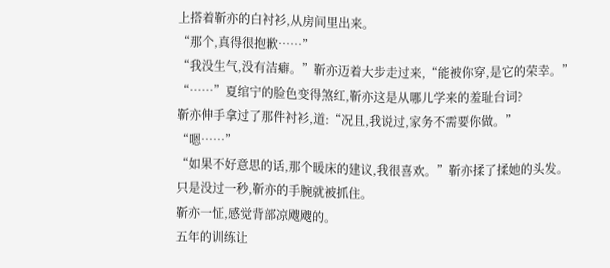上搭着靳亦的白衬衫,从房间里出来。
“那个,真得很抱歉……”
“我没生气,没有洁癖。”靳亦迈着大步走过来,“能被你穿,是它的荣幸。”
“……”夏绾宁的脸色变得煞红,靳亦这是从哪儿学来的羞耻台词?
靳亦伸手拿过了那件衬衫,道:“况且,我说过,家务不需要你做。”
“嗯……”
“如果不好意思的话,那个暖床的建议,我很喜欢。”靳亦揉了揉她的头发。
只是没过一秒,靳亦的手腕就被抓住。
靳亦一怔,感觉背部凉飕飕的。
五年的训练让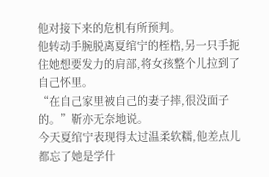他对接下来的危机有所预判。
他转动手腕脱离夏绾宁的桎梏,另一只手扼住她想要发力的肩部,将女孩整个儿拉到了自己怀里。
“在自己家里被自己的妻子摔,很没面子的。”靳亦无奈地说。
今天夏绾宁表现得太过温柔软糯,他差点儿都忘了她是学什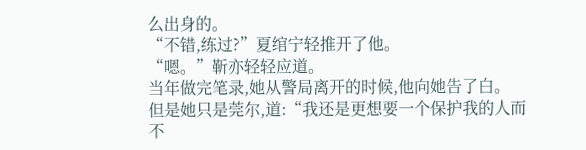么出身的。
“不错,练过?”夏绾宁轻推开了他。
“嗯。”靳亦轻轻应道。
当年做完笔录,她从警局离开的时候,他向她告了白。
但是她只是莞尔,道:“我还是更想要一个保护我的人而不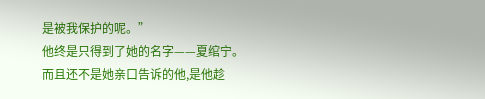是被我保护的呢。”
他终是只得到了她的名字——夏绾宁。
而且还不是她亲口告诉的他,是他趁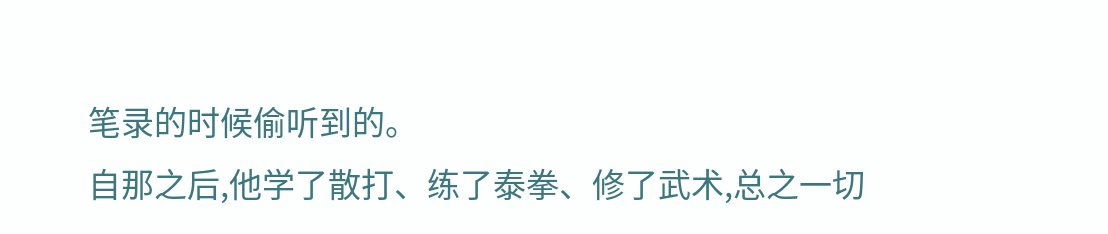笔录的时候偷听到的。
自那之后,他学了散打、练了泰拳、修了武术,总之一切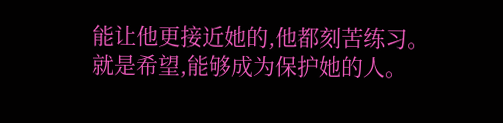能让他更接近她的,他都刻苦练习。
就是希望,能够成为保护她的人。